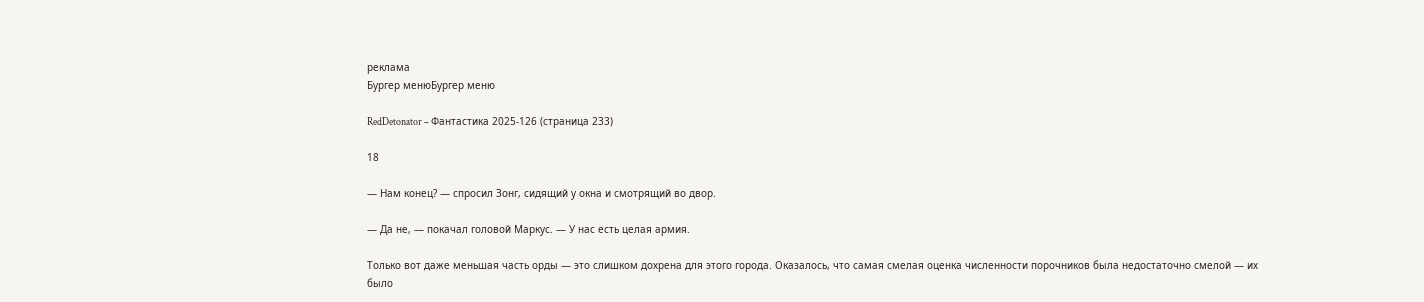реклама
Бургер менюБургер меню

RedDetonator – Фантастика 2025-126 (страница 233)

18

— Нам конец? — спросил Зонг, сидящий у окна и смотрящий во двор.

— Да не, — покачал головой Маркус. — У нас есть целая армия.

Только вот даже меньшая часть орды — это слишком дохрена для этого города. Оказалось, что самая смелая оценка численности порочников была недостаточно смелой — их было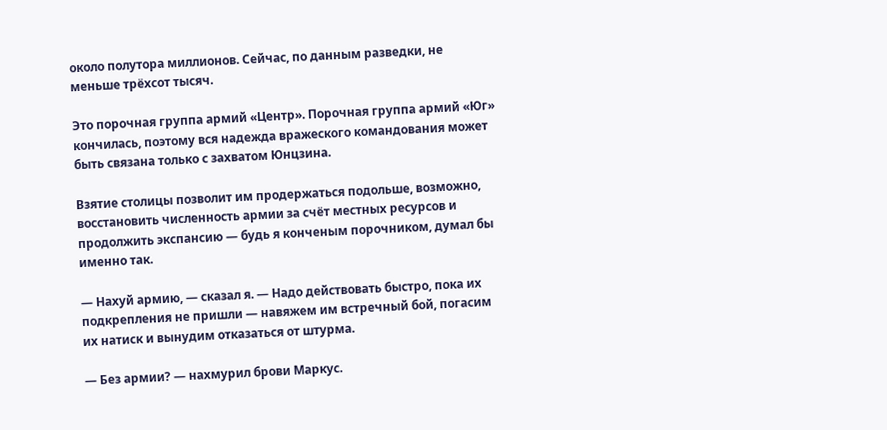около полутора миллионов. Сейчас, по данным разведки, не меньше трёхсот тысяч.

Это порочная группа армий «Центр». Порочная группа армий «Юг» кончилась, поэтому вся надежда вражеского командования может быть связана только с захватом Юнцзина.

Взятие столицы позволит им продержаться подольше, возможно, восстановить численность армии за счёт местных ресурсов и продолжить экспансию — будь я конченым порочником, думал бы именно так.

— Нахуй армию, — сказал я. — Надо действовать быстро, пока их подкрепления не пришли — навяжем им встречный бой, погасим их натиск и вынудим отказаться от штурма.

— Без армии? — нахмурил брови Маркус.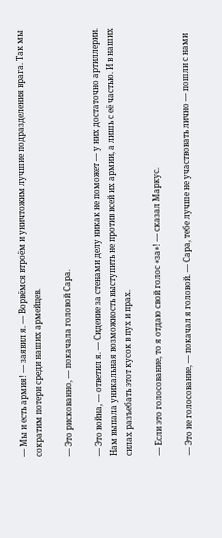— Мы и есть армия! — заявил я. — Ворвёмся втроём и уничтожим лучшие подразделения врага. Так мы сократим потери среди наших армейцев.

— Это рискованно, — покачала головой Сара.

— Это война, — ответил я. — Сидение за стенами делу никак не поможет — у них достаточно артиллерии. Нам выпала уникальная возможность выступить не против всей их армии, а лишь с её частью. И в наших силах разъебать этот кусок в пух и прах.

— Если это голосование, то я отдаю свой голос «за»! — сказал Маркус.

— Это не голосование, — покачал я головой. — Сара, тебе лучше не участвовать лично — пошли с нами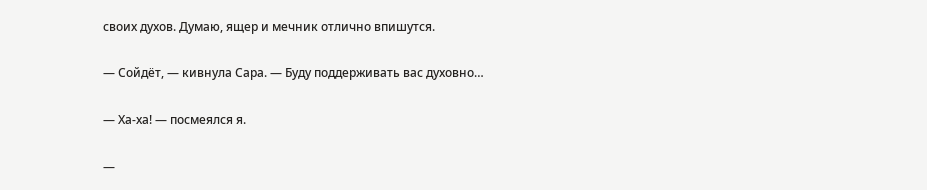своих духов. Думаю, ящер и мечник отлично впишутся.

— Сойдёт, — кивнула Сара. — Буду поддерживать вас духовно…

— Ха-ха! — посмеялся я.

—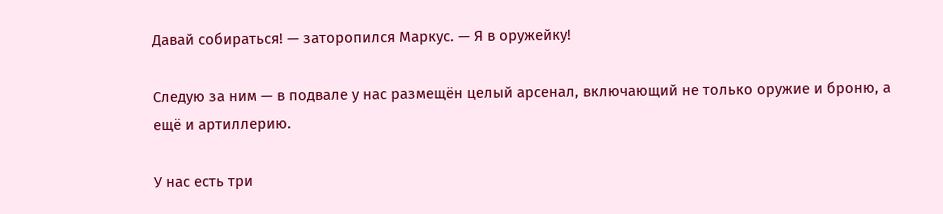Давай собираться! — заторопился Маркус. — Я в оружейку!

Следую за ним — в подвале у нас размещён целый арсенал, включающий не только оружие и броню, а ещё и артиллерию.

У нас есть три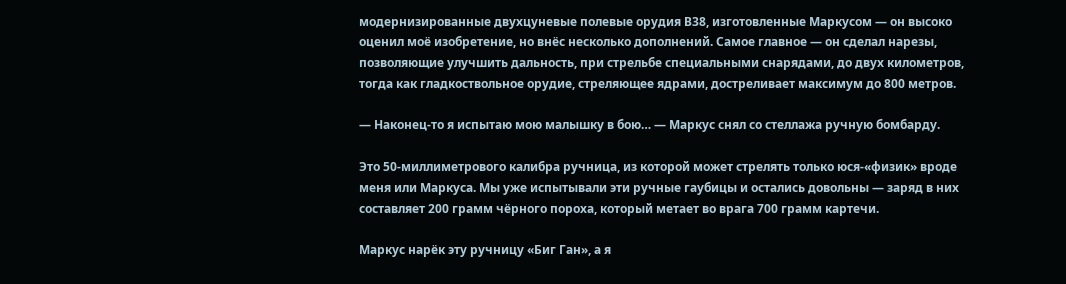модернизированные двухцуневые полевые орудия B38, изготовленные Маркусом — он высоко оценил моё изобретение, но внёс несколько дополнений. Самое главное — он сделал нарезы, позволяющие улучшить дальность, при стрельбе специальными снарядами, до двух километров, тогда как гладкоствольное орудие, стреляющее ядрами, достреливает максимум до 800 метров.

— Наконец-то я испытаю мою малышку в бою… — Маркус снял со стеллажа ручную бомбарду.

Это 50-миллиметрового калибра ручница, из которой может стрелять только юся-«физик» вроде меня или Маркуса. Мы уже испытывали эти ручные гаубицы и остались довольны — заряд в них составляет 200 грамм чёрного пороха, который метает во врага 700 грамм картечи.

Маркус нарёк эту ручницу «Биг Ган», а я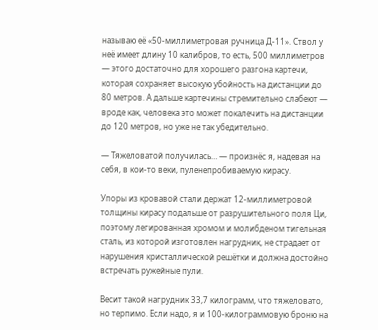называю её «50-миллиметровая ручница Д-11». Ствол у неё имеет длину 10 калибров, то есть, 500 миллиметров — этого достаточно для хорошего разгона картечи, которая сохраняет высокую убойность на дистанции до 80 метров. А дальше картечины стремительно слабеют — вроде как, человека это может покалечить на дистанции до 120 метров, но уже не так убедительно.

— Тяжеловатой получилась… — произнёс я, надевая на себя, в кои-то веки, пуленепробиваемую кирасу.

Упоры из кровавой стали держат 12-миллиметровой толщины кирасу подальше от разрушительного поля Ци, поэтому легированная хромом и молибденом тигельная сталь, из которой изготовлен нагрудник, не страдает от нарушения кристаллической решётки и должна достойно встречать ружейные пули.

Весит такой нагрудник 33,7 килограмм, что тяжеловато, но терпимо. Если надо, я и 100-килограммовую броню на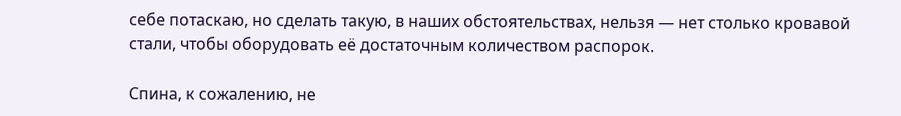себе потаскаю, но сделать такую, в наших обстоятельствах, нельзя — нет столько кровавой стали, чтобы оборудовать её достаточным количеством распорок.

Спина, к сожалению, не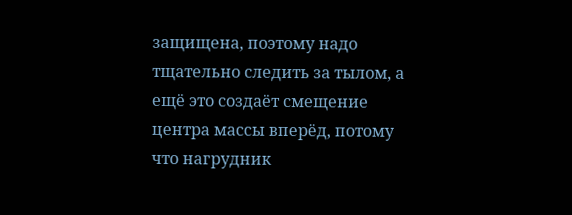защищена, поэтому надо тщательно следить за тылом, а ещё это создаёт смещение центра массы вперёд, потому что нагрудник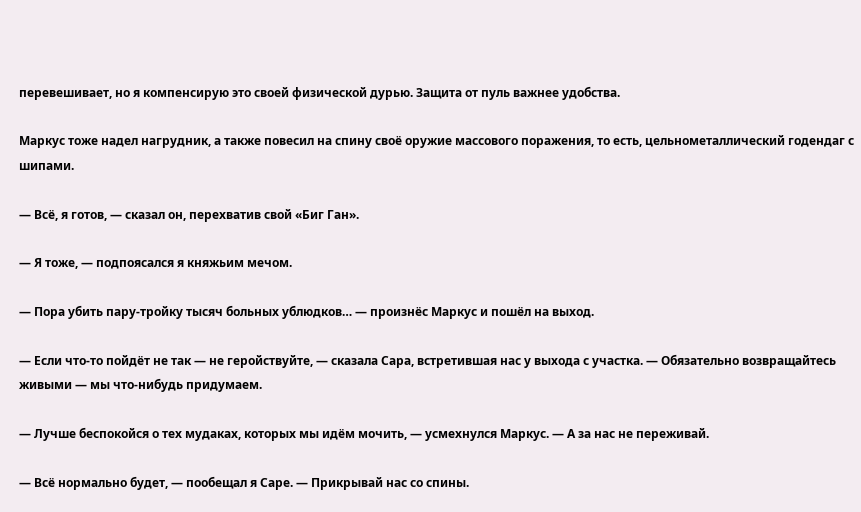перевешивает, но я компенсирую это своей физической дурью. Защита от пуль важнее удобства.

Маркус тоже надел нагрудник, а также повесил на спину своё оружие массового поражения, то есть, цельнометаллический годендаг с шипами.

— Всё, я готов, — сказал он, перехватив свой «Биг Ган».

— Я тоже, — подпоясался я княжьим мечом.

— Пора убить пару-тройку тысяч больных ублюдков… — произнёс Маркус и пошёл на выход.

— Если что-то пойдёт не так — не геройствуйте, — сказала Сара, встретившая нас у выхода с участка. — Обязательно возвращайтесь живыми — мы что-нибудь придумаем.

— Лучше беспокойся о тех мудаках, которых мы идём мочить, — усмехнулся Маркус. — А за нас не переживай.

— Всё нормально будет, — пообещал я Саре. — Прикрывай нас со спины.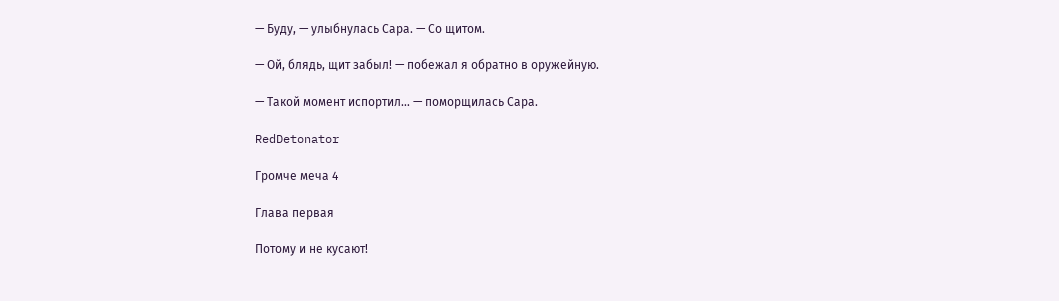— Буду, — улыбнулась Сара. — Со щитом.

— Ой, блядь, щит забыл! — побежал я обратно в оружейную.

— Такой момент испортил… — поморщилась Сара.

RedDetonator

Громче меча 4

Глава первая

Потому и не кусают!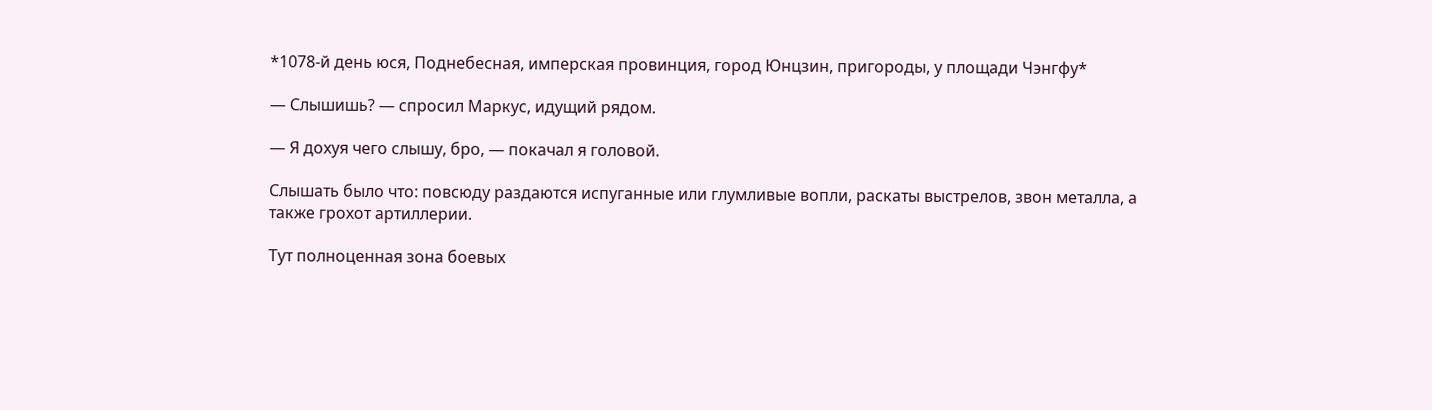*1078-й день юся, Поднебесная, имперская провинция, город Юнцзин, пригороды, у площади Чэнгфу*

— Слышишь? — спросил Маркус, идущий рядом.

— Я дохуя чего слышу, бро, — покачал я головой.

Слышать было что: повсюду раздаются испуганные или глумливые вопли, раскаты выстрелов, звон металла, а также грохот артиллерии.

Тут полноценная зона боевых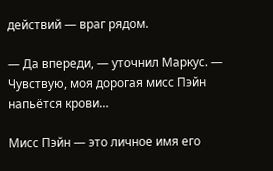действий — враг рядом.

— Да впереди, — уточнил Маркус. — Чувствую, моя дорогая мисс Пэйн напьётся крови…

Мисс Пэйн — это личное имя его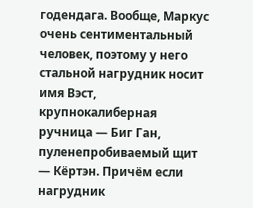годендага. Вообще, Маркус очень сентиментальный человек, поэтому у него стальной нагрудник носит имя Вэст, крупнокалиберная ручница — Биг Ган, пуленепробиваемый щит — Кёртэн. Причём если нагрудник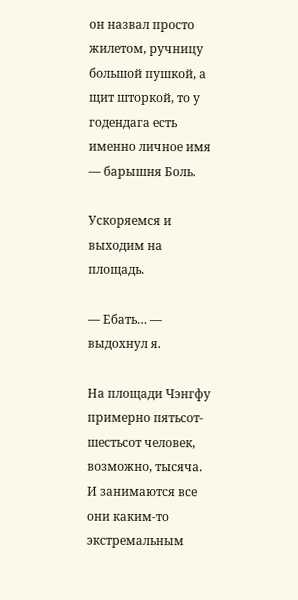он назвал просто жилетом, ручницу большой пушкой, а щит шторкой, то у годендага есть именно личное имя — барышня Боль.

Ускоряемся и выходим на площадь.

— Ебать… — выдохнул я.

На площади Чэнгфу примерно пятьсот-шестьсот человек, возможно, тысяча. И занимаются все они каким-то экстремальным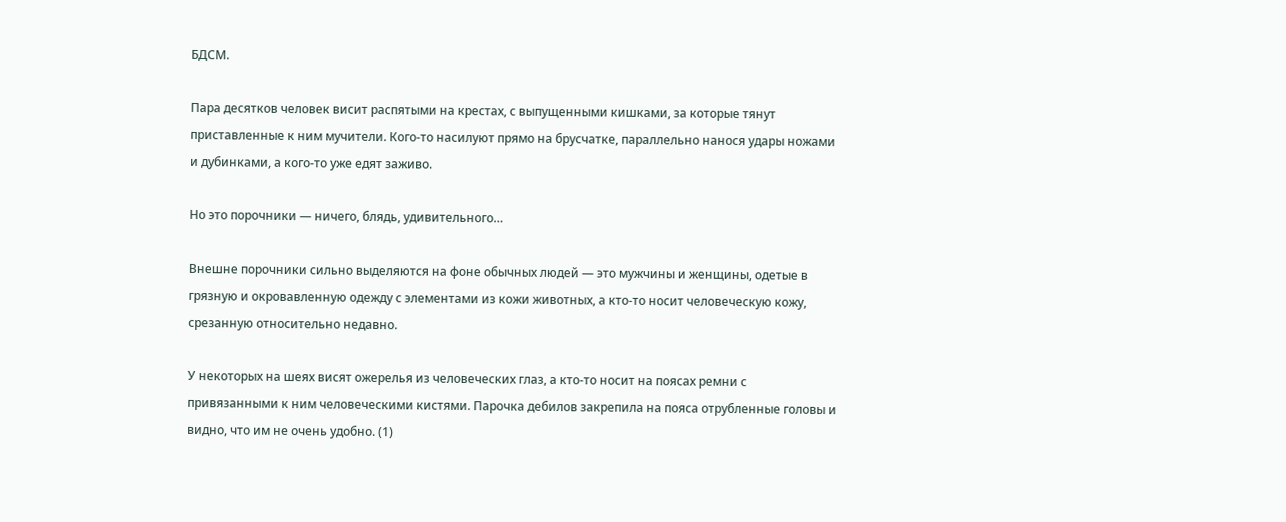БДСМ.

Пара десятков человек висит распятыми на крестах, с выпущенными кишками, за которые тянут приставленные к ним мучители. Кого-то насилуют прямо на брусчатке, параллельно нанося удары ножами и дубинками, а кого-то уже едят заживо.

Но это порочники — ничего, блядь, удивительного…

Внешне порочники сильно выделяются на фоне обычных людей — это мужчины и женщины, одетые в грязную и окровавленную одежду с элементами из кожи животных, а кто-то носит человеческую кожу, срезанную относительно недавно.

У некоторых на шеях висят ожерелья из человеческих глаз, а кто-то носит на поясах ремни с привязанными к ним человеческими кистями. Парочка дебилов закрепила на пояса отрубленные головы и видно, что им не очень удобно. (1)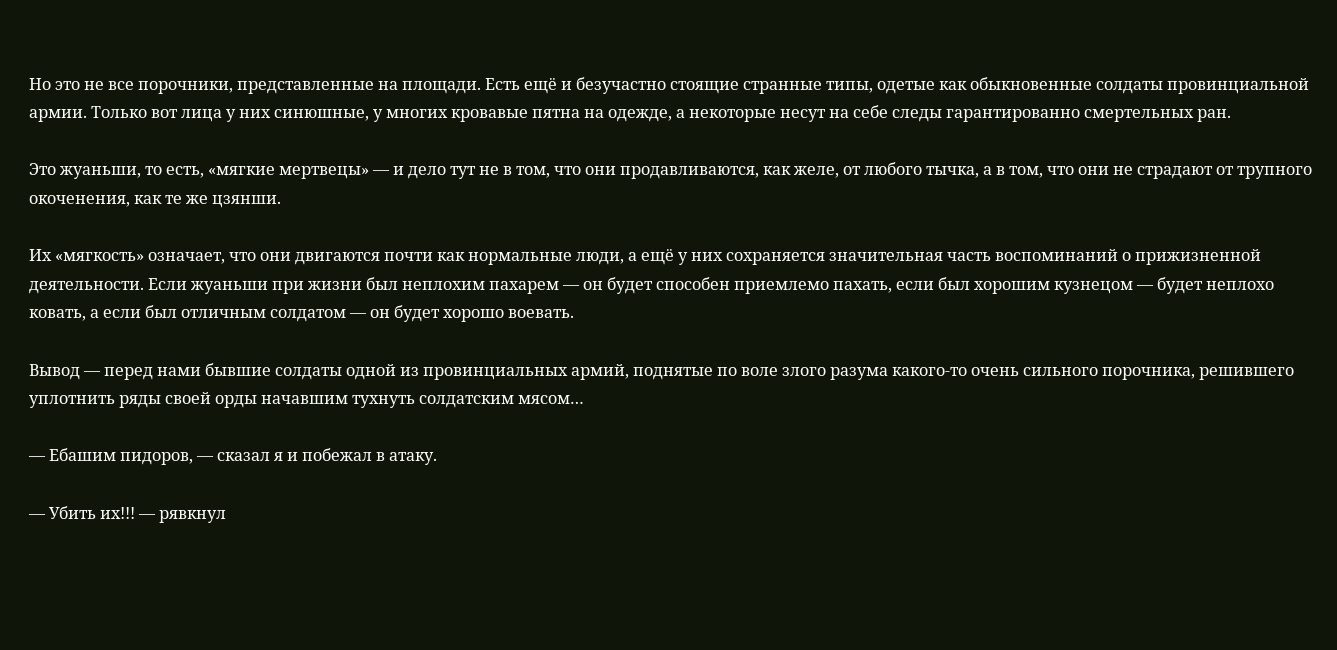Но это не все порочники, представленные на площади. Есть ещё и безучастно стоящие странные типы, одетые как обыкновенные солдаты провинциальной армии. Только вот лица у них синюшные, у многих кровавые пятна на одежде, а некоторые несут на себе следы гарантированно смертельных ран.

Это жуаньши, то есть, «мягкие мертвецы» — и дело тут не в том, что они продавливаются, как желе, от любого тычка, а в том, что они не страдают от трупного окоченения, как те же цзянши.

Их «мягкость» означает, что они двигаются почти как нормальные люди, а ещё у них сохраняется значительная часть воспоминаний о прижизненной деятельности. Если жуаньши при жизни был неплохим пахарем — он будет способен приемлемо пахать, если был хорошим кузнецом — будет неплохо ковать, а если был отличным солдатом — он будет хорошо воевать.

Вывод — перед нами бывшие солдаты одной из провинциальных армий, поднятые по воле злого разума какого-то очень сильного порочника, решившего уплотнить ряды своей орды начавшим тухнуть солдатским мясом…

— Ебашим пидоров, — сказал я и побежал в атаку.

— Убить их!!! — рявкнул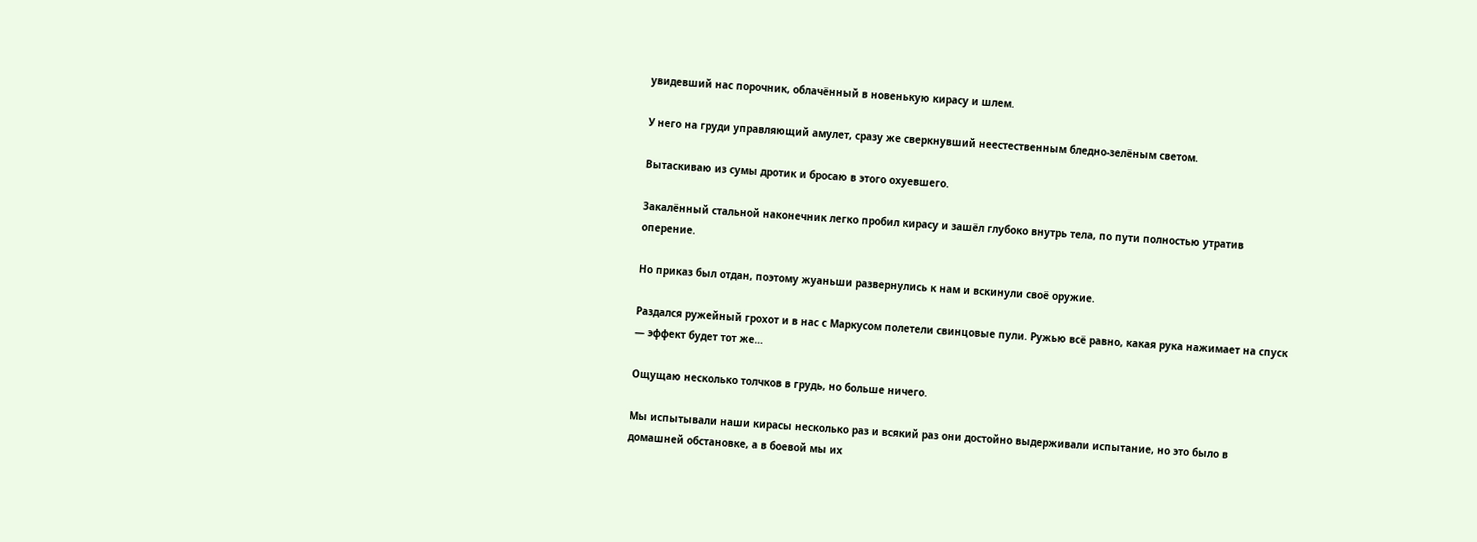увидевший нас порочник, облачённый в новенькую кирасу и шлем.

У него на груди управляющий амулет, сразу же сверкнувший неестественным бледно-зелёным светом.

Вытаскиваю из сумы дротик и бросаю в этого охуевшего.

Закалённый стальной наконечник легко пробил кирасу и зашёл глубоко внутрь тела, по пути полностью утратив оперение.

Но приказ был отдан, поэтому жуаньши развернулись к нам и вскинули своё оружие.

Раздался ружейный грохот и в нас с Маркусом полетели свинцовые пули. Ружью всё равно, какая рука нажимает на спуск — эффект будет тот же…

Ощущаю несколько толчков в грудь, но больше ничего.

Мы испытывали наши кирасы несколько раз и всякий раз они достойно выдерживали испытание, но это было в домашней обстановке, а в боевой мы их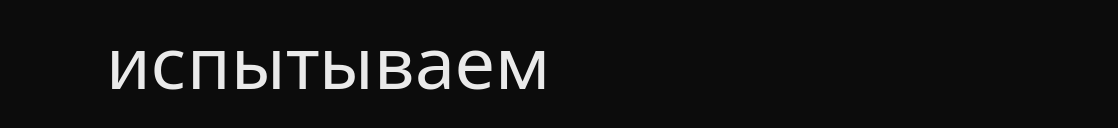испытываем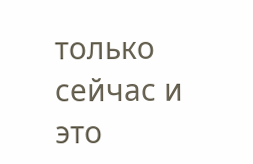только сейчас и это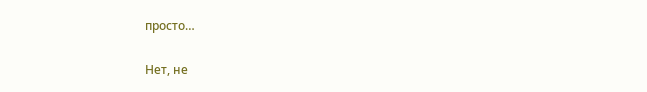просто…

Нет, не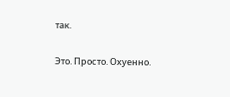так.

Это. Просто. Охуенно.